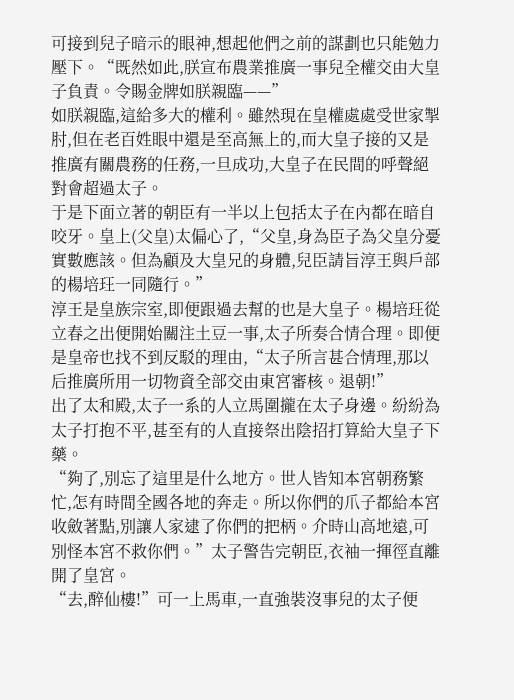可接到兒子暗示的眼神,想起他們之前的謀劃也只能勉力壓下。“既然如此,朕宣布農業推廣一事兒全權交由大皇子負責。令賜金牌如朕親臨——”
如朕親臨,這給多大的權利。雖然現在皇權處處受世家掣肘,但在老百姓眼中還是至高無上的,而大皇子接的又是推廣有關農務的任務,一旦成功,大皇子在民間的呼聲絕對會超過太子。
于是下面立著的朝臣有一半以上包括太子在內都在暗自咬牙。皇上(父皇)太偏心了,“父皇,身為臣子為父皇分憂實數應該。但為顧及大皇兄的身體,兒臣請旨淳王與戶部的楊培玨一同隨行。”
淳王是皇族宗室,即便跟過去幫的也是大皇子。楊培玨從立春之出便開始關注土豆一事,太子所奏合情合理。即便是皇帝也找不到反駁的理由,“太子所言甚合情理,那以后推廣所用一切物資全部交由東宮審核。退朝!”
出了太和殿,太子一系的人立馬圍攏在太子身邊。紛紛為太子打抱不平,甚至有的人直接祭出陰招打算給大皇子下藥。
“夠了,別忘了這里是什么地方。世人皆知本宮朝務繁忙,怎有時間全國各地的奔走。所以你們的爪子都給本宮收斂著點,別讓人家逮了你們的把柄。介時山高地遠,可別怪本宮不救你們。”太子警告完朝臣,衣袖一揮徑直離開了皇宮。
“去,醉仙樓!”可一上馬車,一直強裝沒事兒的太子便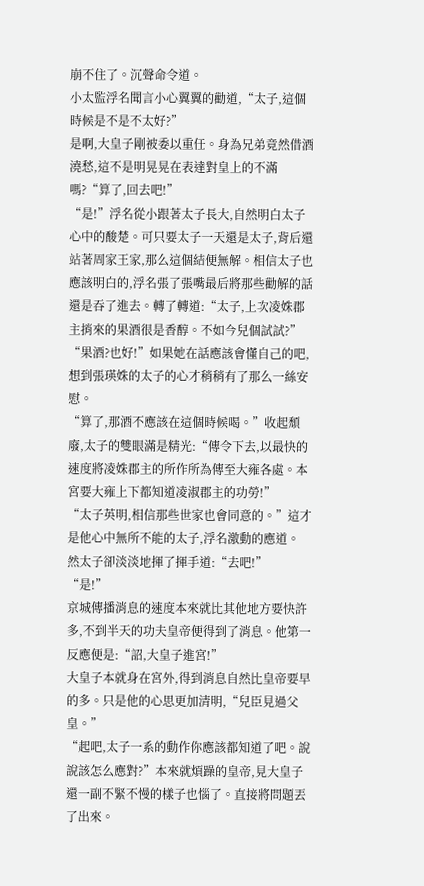崩不住了。沉聲命令道。
小太監浮名聞言小心翼翼的勸道,“太子,這個時候是不是不太好?”
是啊,大皇子剛被委以重任。身為兄弟竟然借酒澆愁,這不是明晃晃在表達對皇上的不滿嗎?“算了,回去吧!”
“是!”浮名從小跟著太子長大,自然明白太子心中的酸楚。可只要太子一天還是太子,背后還站著周家王家,那么這個結便無解。相信太子也應該明白的,浮名張了張嘴最后將那些勸解的話還是吞了進去。轉了轉道:“太子,上次凌姝郡主捎來的果酒很是香醇。不如今兒個試試?”
“果酒?也好!”如果她在話應該會懂自己的吧,想到張瑛姝的太子的心才稍稍有了那么一絲安慰。
“算了,那酒不應該在這個時候喝。”收起頹廢,太子的雙眼滿是精光:“傳令下去,以最快的速度將凌姝郡主的所作所為傳至大雍各處。本宮要大雍上下都知道凌淑郡主的功勞!”
“太子英明,相信那些世家也會同意的。”這才是他心中無所不能的太子,浮名激動的應道。
然太子卻淡淡地揮了揮手道:“去吧!”
“是!”
京城傳播消息的速度本來就比其他地方要快許多,不到半天的功夫皇帝便得到了消息。他第一反應便是:“詔,大皇子進宮!”
大皇子本就身在宮外,得到消息自然比皇帝要早的多。只是他的心思更加清明,“兒臣見過父皇。”
“起吧,太子一系的動作你應該都知道了吧。說說該怎么應對?”本來就煩躁的皇帝,見大皇子還一副不緊不慢的樣子也惱了。直接將問題丟了出來。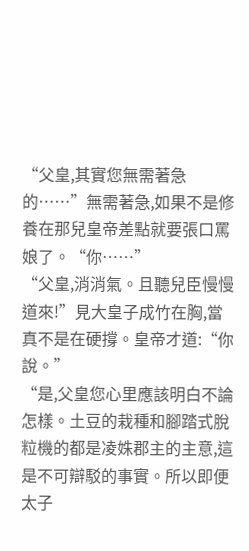“父皇,其實您無需著急的……”無需著急,如果不是修養在那兒皇帝差點就要張口罵娘了。“你……”
“父皇,消消氣。且聽兒臣慢慢道來!”見大皇子成竹在胸,當真不是在硬撐。皇帝才道:“你說。”
“是,父皇您心里應該明白不論怎樣。土豆的栽種和腳踏式脫粒機的都是凌姝郡主的主意,這是不可辯駁的事實。所以即便太子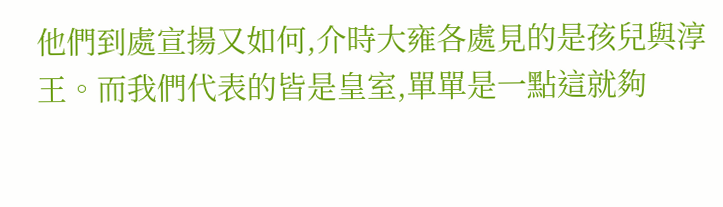他們到處宣揚又如何,介時大雍各處見的是孩兒與淳王。而我們代表的皆是皇室,單單是一點這就夠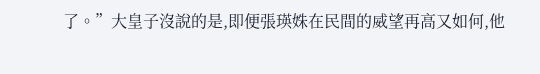了。”大皇子沒說的是,即便張瑛姝在民間的威望再高又如何,他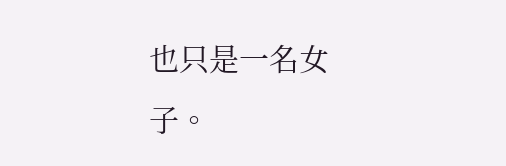也只是一名女子。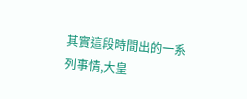其實這段時間出的一系列事情,大皇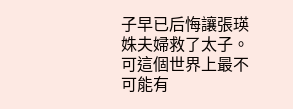子早已后悔讓張瑛姝夫婦救了太子。可這個世界上最不可能有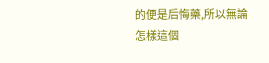的便是后悔藥,所以無論怎樣這個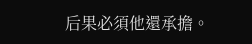后果必須他還承擔。